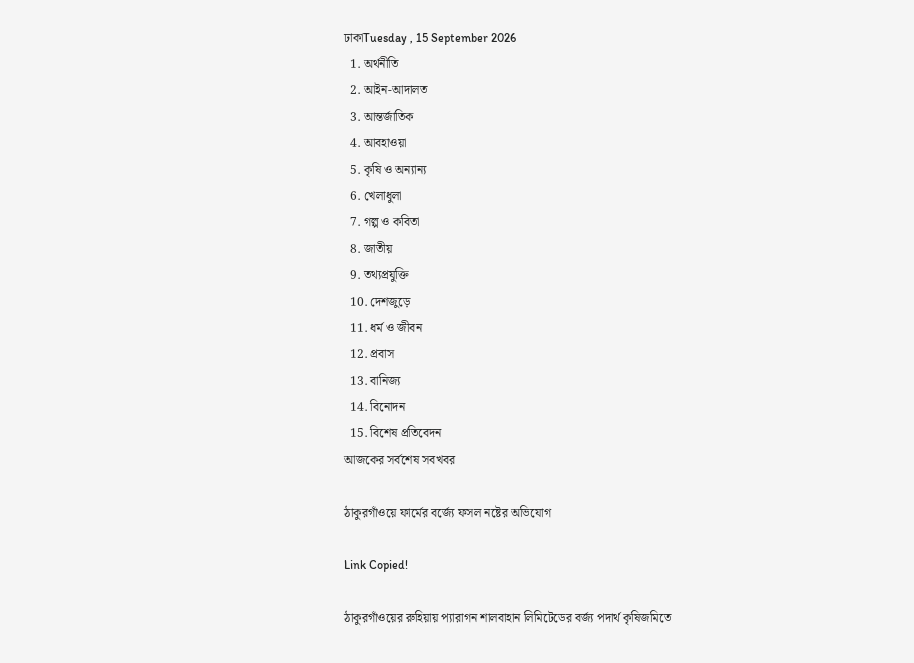ঢাকাTuesday , 15 September 2026
  1. অর্থনীতি
  2. আইন-আদালত
  3. আন্তর্জাতিক
  4. আবহাওয়া
  5. কৃষি ও অন্যান্য
  6. খেলাধুলা
  7. গল্প ও কবিতা
  8. জাতীয়
  9. তথ্যপ্রযুক্তি
  10. দেশজুড়ে
  11. ধর্ম ও জীবন
  12. প্রবাস
  13. বানিজ্য
  14. বিনোদন
  15. বিশেষ প্রতিবেদন
আজকের সর্বশেষ সবখবর

ঠাকুরগাঁওয়ে ফার্মের বর্জ্যে ফসল নষ্টের অভিযোগ

Link Copied!

ঠাকুরগাঁওয়ের রুহিয়ায় প্যারাগন শালবাহান লিমিটেডের বর্জ্য পদার্থ কৃষিজমিতে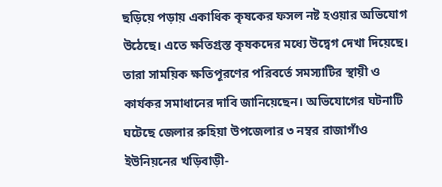ছড়িয়ে পড়ায় একাধিক কৃষকের ফসল নষ্ট হওয়ার অভিযোগ উঠেছে। এতে ক্ষতিগ্রস্ত কৃষকদের মধ্যে উদ্বেগ দেখা দিয়েছে। তারা সাময়িক ক্ষতিপূরণের পরিবর্তে সমস্যাটির স্থায়ী ও কার্যকর সমাধানের দাবি জানিয়েছেন। অভিযোগের ঘটনাটি ঘটেছে জেলার রুহিয়া উপজেলার ৩ নম্বর রাজাগাঁও ইউনিয়নের খড়িবাড়ী-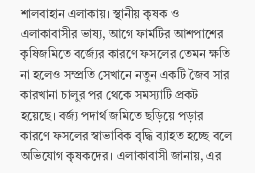শালবাহান এলাকায়। স্থানীয় কৃষক ও এলাকাবাসীর ভাষ্য, আগে ফার্মটির আশপাশের কৃষিজমিতে বর্জ্যের কারণে ফসলের তেমন ক্ষতি না হলেও সম্প্রতি সেখানে নতুন একটি জৈব সার কারখানা চালুর পর থেকে সমস্যাটি প্রকট হয়েছে। বর্জ্য পদার্থ জমিতে ছড়িয়ে পড়ার কারণে ফসলের স্বাভাবিক বৃদ্ধি ব্যাহত হচ্ছে বলে অভিযোগ কৃষকদের। এলাকাবাসী জানায়, এর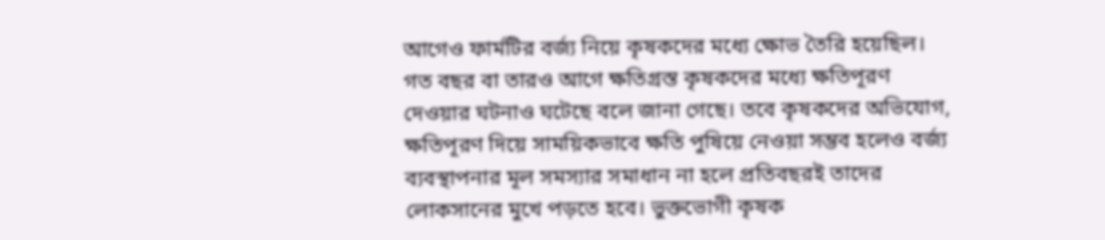আগেও ফার্মটির বর্জ্য নিয়ে কৃষকদের মধ্যে ক্ষোভ তৈরি হয়েছিল। গত বছর বা তারও আগে ক্ষতিগ্রস্ত কৃষকদের মধ্যে ক্ষতিপূরণ দেওয়ার ঘটনাও ঘটেছে বলে জানা গেছে। তবে কৃষকদের অভিযোগ, ক্ষতিপূরণ দিয়ে সাময়িকভাবে ক্ষতি পুষিয়ে নেওয়া সম্ভব হলেও বর্জ্য ব্যবস্থাপনার মূল সমস্যার সমাধান না হলে প্রতিবছরই তাদের লোকসানের মুখে পড়তে হবে। ভুক্তভোগী কৃষক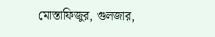মোস্তাফিজুর, গুলজার,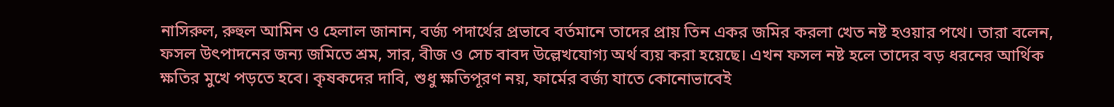নাসিরুল, রুহুল আমিন ও হেলাল জানান, বর্জ্য পদার্থের প্রভাবে বর্তমানে তাদের প্রায় তিন একর জমির করলা খেত নষ্ট হওয়ার পথে। তারা বলেন, ফসল উৎপাদনের জন্য জমিতে শ্রম, সার, বীজ ও সেচ বাবদ উল্লেখযোগ্য অর্থ ব্যয় করা হয়েছে। এখন ফসল নষ্ট হলে তাদের বড় ধরনের আর্থিক ক্ষতির মুখে পড়তে হবে। কৃষকদের দাবি, শুধু ক্ষতিপূরণ নয়, ফার্মের বর্জ্য যাতে কোনোভাবেই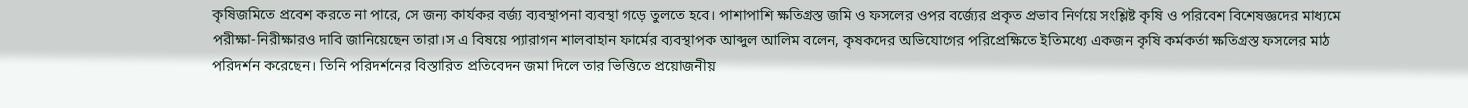কৃষিজমিতে প্রবেশ করতে না পারে, সে জন্য কার্যকর বর্জ্য ব্যবস্থাপনা ব্যবস্থা গড়ে তুলতে হবে। পাশাপাশি ক্ষতিগ্রস্ত জমি ও ফসলের ওপর বর্জ্যের প্রকৃত প্রভাব নির্ণয়ে সংশ্লিষ্ট কৃষি ও পরিবেশ বিশেষজ্ঞদের মাধ্যমে পরীক্ষা-নিরীক্ষারও দাবি জানিয়েছেন তারা।স এ বিষয়ে প্যারাগন শালবাহান ফার্মের ব্যবস্থাপক আব্দুল আলিম বলেন, কৃষকদের অভিযোগের পরিপ্রেক্ষিতে ইতিমধ্যে একজন কৃষি কর্মকর্তা ক্ষতিগ্রস্ত ফসলের মাঠ পরিদর্শন করেছেন। তিনি পরিদর্শনের বিস্তারিত প্রতিবেদন জমা দিলে তার ভিত্তিতে প্রয়োজনীয়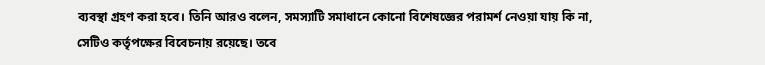ব্যবস্থা গ্রহণ করা হবে। তিনি আরও বলেন, সমস্যাটি সমাধানে কোনো বিশেষজ্ঞের পরামর্শ নেওয়া যায় কি না, সেটিও কর্তৃপক্ষের বিবেচনায় রয়েছে। তবে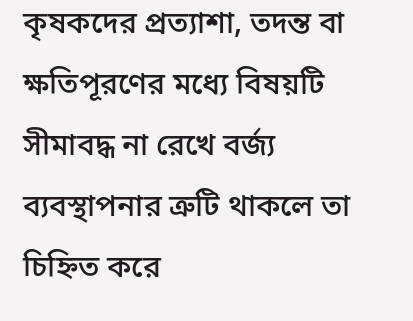কৃষকদের প্রত্যাশা, তদন্ত বা ক্ষতিপূরণের মধ্যে বিষয়টি সীমাবদ্ধ না রেখে বর্জ্য ব্যবস্থাপনার ত্রুটি থাকলে তা চিহ্নিত করে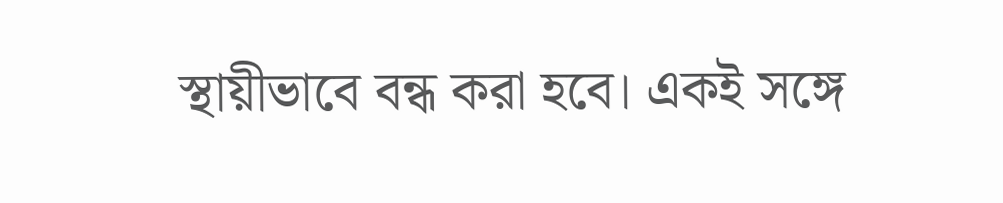স্থায়ীভাবে বন্ধ করা হবে। একই সঙ্গে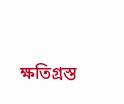ক্ষতিগ্রস্ত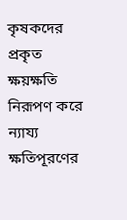কৃষকদের প্রকৃত ক্ষয়ক্ষতি নিরূপণ করে ন্যায্য ক্ষতিপূরণের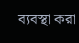ব্যবস্থা করা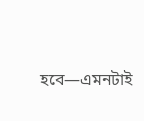হবে—এমনটাই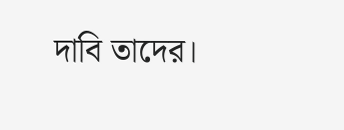দাবি তাদের।